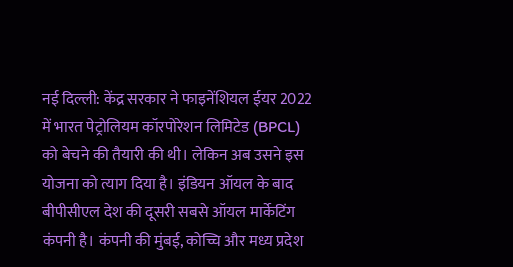नई दिल्ली: केंद्र सरकार ने फाइनेंशियल ईयर 2022 में भारत पेट्रोलियम कॉरपोरेशन लिमिटेड (BPCL) को बेचने की तैयारी की थी। लेकिन अब उसने इस योजना को त्याग दिया है। इंडियन ऑयल के बाद बीपीसीएल देश की दूसरी सबसे ऑयल मार्केटिंग कंपनी है। कंपनी की मुंबई, कोच्चि और मध्य प्रदेश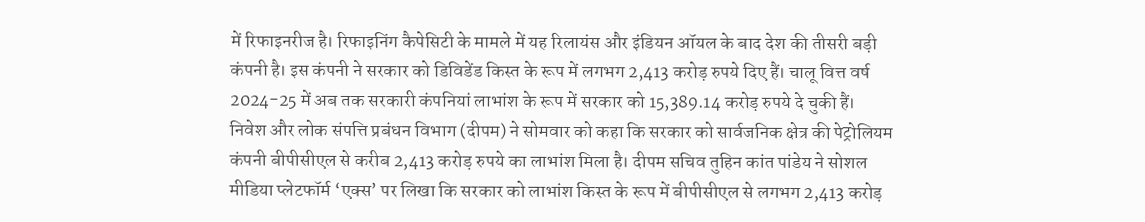में रिफाइनरीज है। रिफाइनिंग कैपेसिटी के मामले में यह रिलायंस और इंडियन ऑयल के बाद देश की तीसरी बड़ी कंपनी है। इस कंपनी ने सरकार को डिविडेंड किस्त के रूप में लगभग 2,413 करोड़ रुपये दिए हैं। चालू वित्त वर्ष 2024-25 में अब तक सरकारी कंपनियां लाभांश के रूप में सरकार को 15,389.14 करोड़ रुपये दे चुकी हैं।
निवेश और लोक संपत्ति प्रबंधन विभाग (दीपम) ने सोमवार को कहा कि सरकार को सार्वजनिक क्षेत्र की पेट्रोलियम कंपनी बीपीसीएल से करीब 2,413 करोड़ रुपये का लाभांश मिला है। दीपम सचिव तुहिन कांत पांडेय ने सोशल मीडिया प्लेटफॉर्म ‘एक्स’ पर लिखा कि सरकार को लाभांश किस्त के रूप में बीपीसीएल से लगभग 2,413 करोड़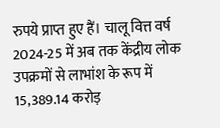रुपये प्राप्त हुए हैं। चालू वित्त वर्ष 2024-25 में अब तक केंद्रीय लोक उपक्रमों से लाभांश के रूप में 15,389.14 करोड़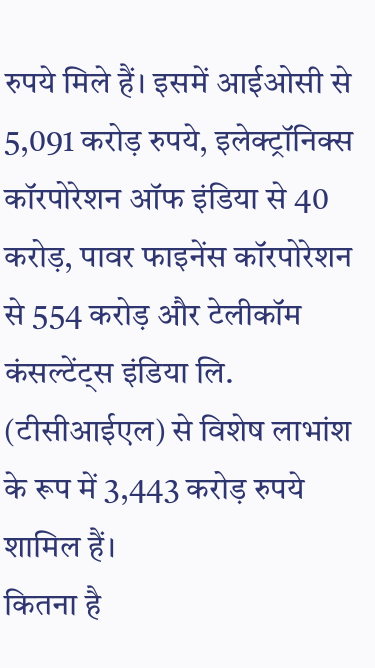रुपये मिले हैं। इसमें आईओसी से 5,091 करोड़ रुपये, इलेक्ट्रॉनिक्स कॉरपोरेशन ऑफ इंडिया से 40 करोड़, पावर फाइनेंस कॉरपोरेशन से 554 करोड़ और टेलीकॉम कंसल्टेंट्स इंडिया लि. (टीसीआईएल) से विशेष लाभांश के रूप में 3,443 करोड़ रुपये शामिल हैं।
कितना है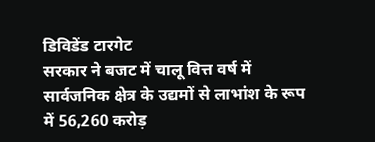डिविडेंड टारगेट
सरकार ने बजट में चालू वित्त वर्ष में सार्वजनिक क्षेत्र के उद्यमों से लाभांश के रूप में 56,260 करोड़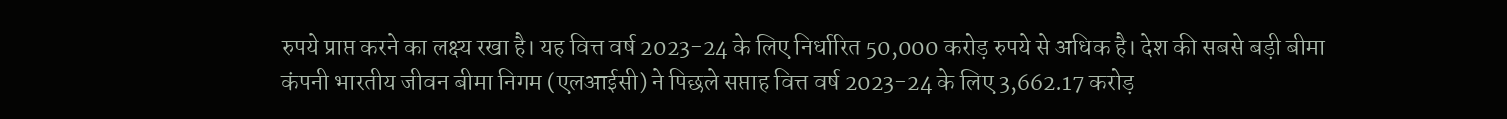रुपये प्राप्त करने का लक्ष्य रखा है। यह वित्त वर्ष 2023-24 के लिए निर्धारित 50,000 करोड़ रुपये से अधिक है। देश की सबसे बड़ी बीमा कंपनी भारतीय जीवन बीमा निगम (एलआईसी) ने पिछले सप्ताह वित्त वर्ष 2023-24 के लिए 3,662.17 करोड़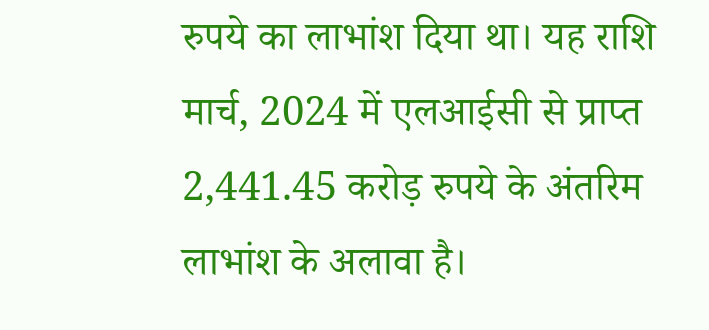रुपये का लाभांश दिया था। यह राशि मार्च, 2024 में एलआईसी से प्राप्त 2,441.45 करोड़ रुपये के अंतरिम लाभांश के अलावा है।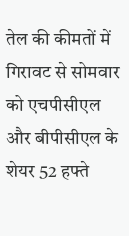तेल की कीमतों में गिरावट से सोमवार को एचपीसीएल और बीपीसीएल के शेयर 52 हफ्ते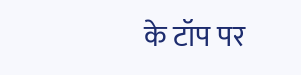के टॉप पर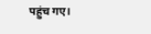पहुंच गए।